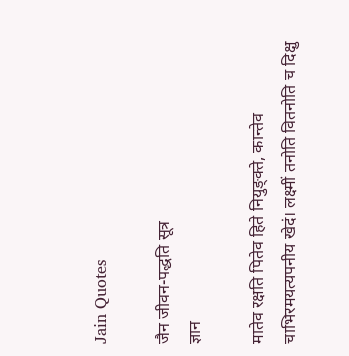Jain Quotes

जैन जीवन-पद्धति सूत्र
ज्ञान

मातेव रक्षति पितेव हिते नियुङ्क्ते, कान्तेव चाभिरमयत्यपनीय खेदं। लक्ष्मीं तनोति वितनोति च दिक्षु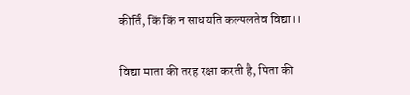कीर्तिं, किं किं न साधयति कल्पलतेव विद्या।।

विद्या माता की तरह रक्षा करती है, पिता की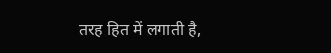तरह हित में लगाती है,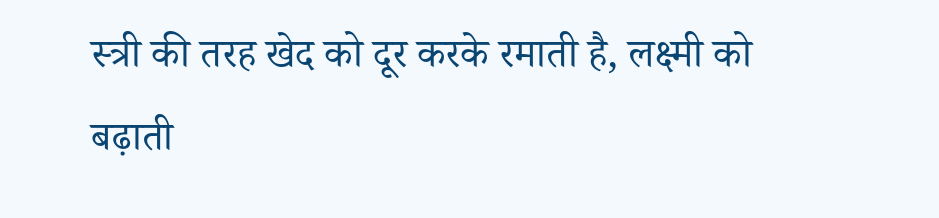स्त्री की तरह खेद को दूर करके रमाती है, लक्ष्मी को बढ़ाती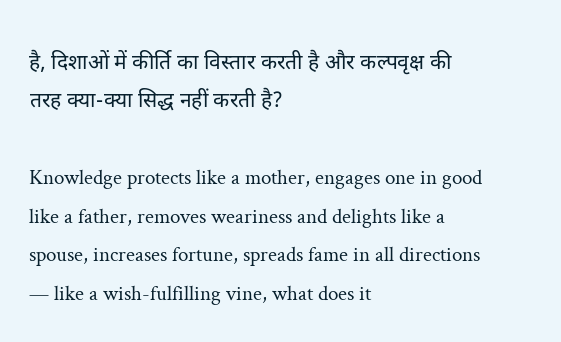है, दिशाओं में कीर्ति का विस्तार करती है और कल्पवृक्ष की तरह क्या-क्या सिद्ध नहीं करती है?

Knowledge protects like a mother, engages one in good like a father, removes weariness and delights like a spouse, increases fortune, spreads fame in all directions — like a wish-fulfilling vine, what does it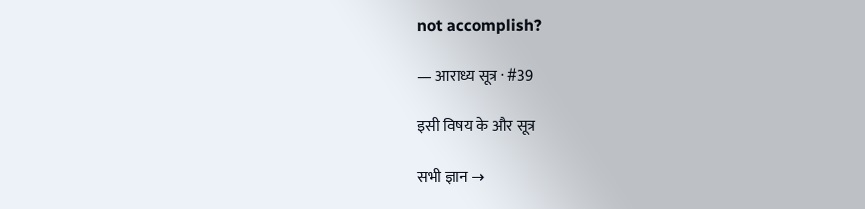not accomplish?

— आराध्य सूत्र · #39

इसी विषय के और सूत्र

सभी ज्ञान →